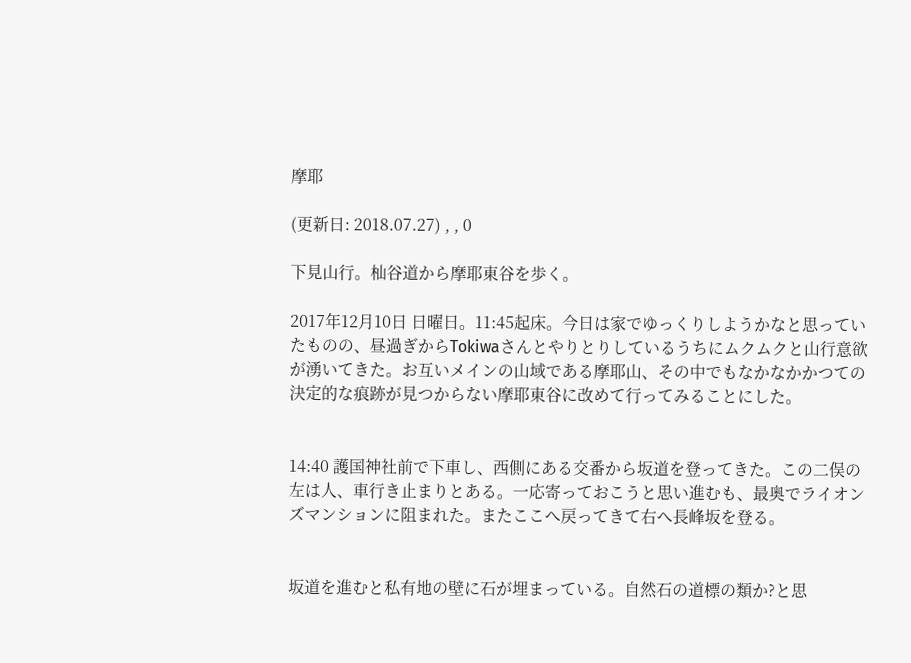摩耶

(更新日: 2018.07.27) , , 0

下見山行。杣谷道から摩耶東谷を歩く。

2017年12月10日 日曜日。11:45起床。今日は家でゆっくりしようかなと思っていたものの、昼過ぎからTokiwaさんとやりとりしているうちにムクムクと山行意欲が湧いてきた。お互いメインの山域である摩耶山、その中でもなかなかかつての決定的な痕跡が見つからない摩耶東谷に改めて行ってみることにした。


14:40 護国神社前で下車し、西側にある交番から坂道を登ってきた。この二俣の左は人、車行き止まりとある。一応寄っておこうと思い進むも、最奥でライオンズマンションに阻まれた。またここへ戻ってきて右へ長峰坂を登る。


坂道を進むと私有地の壁に石が埋まっている。自然石の道標の類か?と思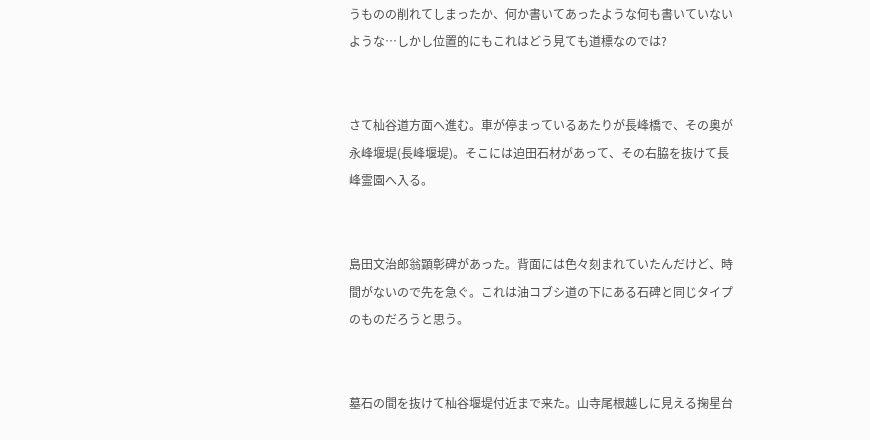うものの削れてしまったか、何か書いてあったような何も書いていないような…しかし位置的にもこれはどう見ても道標なのでは?


さて杣谷道方面へ進む。車が停まっているあたりが長峰橋で、その奥が永峰堰堤(長峰堰堤)。そこには迫田石材があって、その右脇を抜けて長峰霊園へ入る。


島田文治郎翁顕彰碑があった。背面には色々刻まれていたんだけど、時間がないので先を急ぐ。これは油コブシ道の下にある石碑と同じタイプのものだろうと思う。


墓石の間を抜けて杣谷堰堤付近まで来た。山寺尾根越しに見える掬星台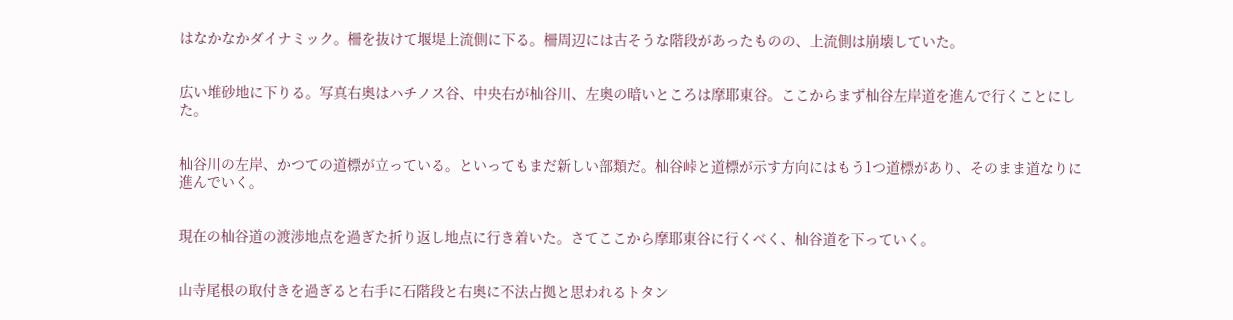はなかなかダイナミック。柵を抜けて堰堤上流側に下る。柵周辺には古そうな階段があったものの、上流側は崩壊していた。


広い堆砂地に下りる。写真右奥はハチノス谷、中央右が杣谷川、左奥の暗いところは摩耶東谷。ここからまず杣谷左岸道を進んで行くことにした。


杣谷川の左岸、かつての道標が立っている。といってもまだ新しい部類だ。杣谷峠と道標が示す方向にはもう1つ道標があり、そのまま道なりに進んでいく。


現在の杣谷道の渡渉地点を過ぎた折り返し地点に行き着いた。さてここから摩耶東谷に行くべく、杣谷道を下っていく。


山寺尾根の取付きを過ぎると右手に石階段と右奥に不法占拠と思われるトタン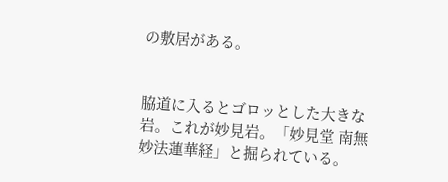の敷居がある。


脇道に入るとゴロッとした大きな岩。これが妙見岩。「妙見堂 南無妙法蓮華経」と掘られている。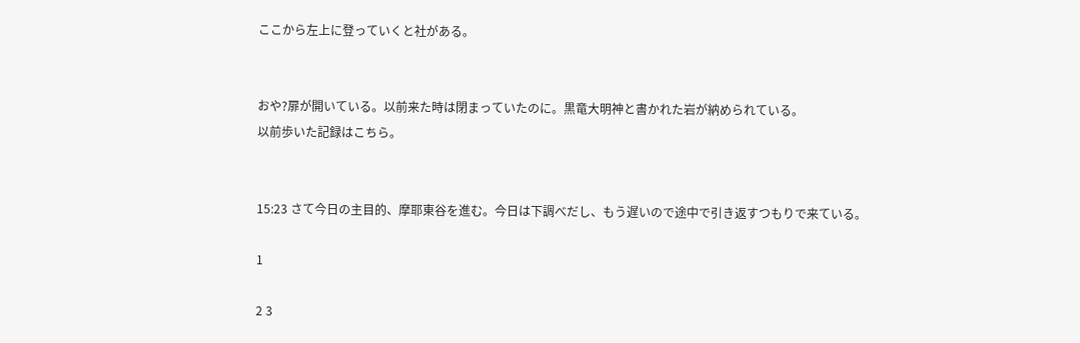ここから左上に登っていくと社がある。


おや?扉が開いている。以前来た時は閉まっていたのに。黒竜大明神と書かれた岩が納められている。
以前歩いた記録はこちら。


15:23 さて今日の主目的、摩耶東谷を進む。今日は下調べだし、もう遅いので途中で引き返すつもりで来ている。

1

2 3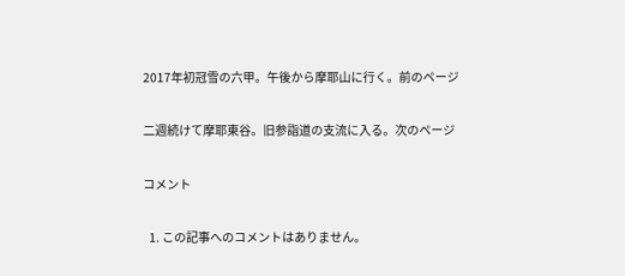2017年初冠雪の六甲。午後から摩耶山に行く。前のページ

二週続けて摩耶東谷。旧参詣道の支流に入る。次のページ

コメント

  1. この記事へのコメントはありません。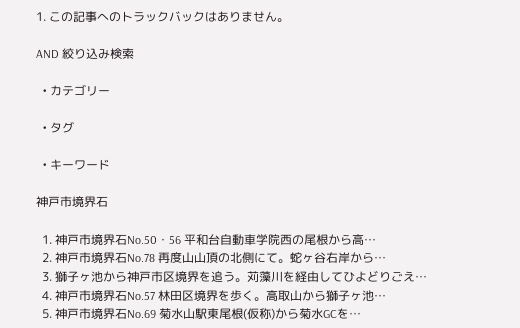1. この記事へのトラックバックはありません。

AND 絞り込み検索

  • カテゴリー

  • タグ

  • キーワード

神戸市境界石

  1. 神戸市境界石No.50・56 平和台自動車学院西の尾根から高…
  2. 神戸市境界石No.78 再度山山頂の北側にて。蛇ヶ谷右岸から…
  3. 獅子ヶ池から神戸市区境界を追う。苅藻川を経由してひよどりごえ…
  4. 神戸市境界石No.57 林田区境界を歩く。高取山から獅子ヶ池…
  5. 神戸市境界石No.69 菊水山駅東尾根(仮称)から菊水GCを…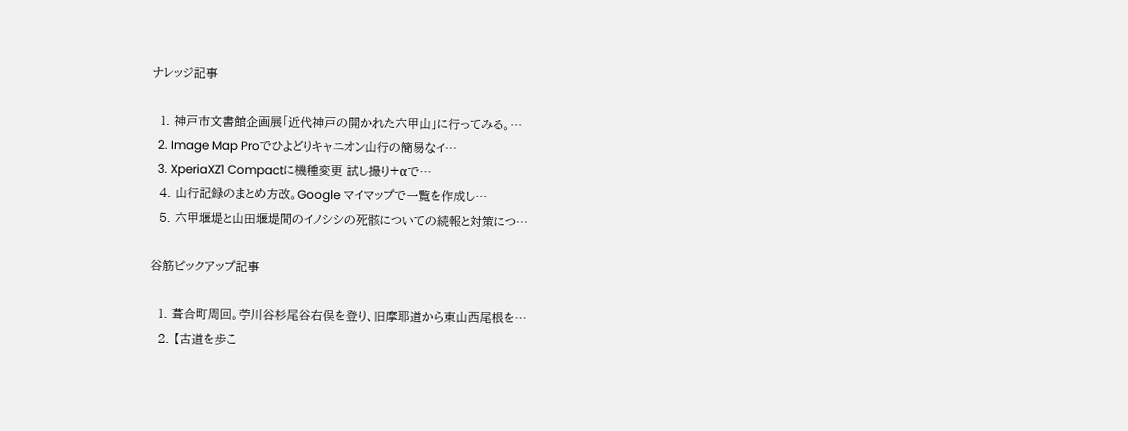ナレッジ記事

  1. 神戸市文書館企画展「近代神戸の開かれた六甲山」に行ってみる。…
  2. Image Map Proでひよどりキャニオン山行の簡易なイ…
  3. XperiaXZ1 Compactに機種変更 試し撮り+αで…
  4. 山行記録のまとめ方改。Google マイマップで一覧を作成し…
  5. 六甲堰堤と山田堰堤間のイノシシの死骸についての続報と対策につ…

谷筋ピックアップ記事

  1. 葺合町周回。苧川谷杉尾谷右俣を登り、旧摩耶道から東山西尾根を…
  2. 【古道を歩こ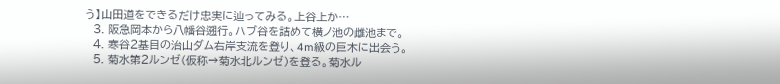う】山田道をできるだけ忠実に辿ってみる。上谷上か…
  3. 阪急岡本から八幡谷遡行。ハブ谷を詰めて横ノ池の雌池まで。
  4. 寒谷2基目の治山ダム右岸支流を登り、4m級の巨木に出会う。
  5. 菊水第2ルンゼ(仮称→菊水北ルンゼ)を登る。菊水ル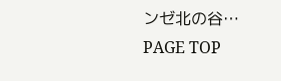ンゼ北の谷…
PAGE TOP